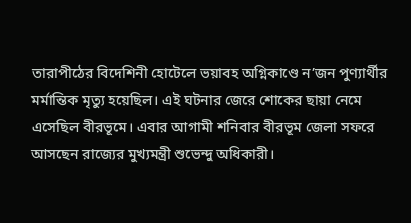তারাপীঠের বিদেশিনী হোটেলে ভয়াবহ অগ্নিকাণ্ডে ন’জন পুণ্যার্থীর মর্মান্তিক মৃত্যু হয়েছিল। এই ঘটনার জেরে শোকের ছায়া নেমে এসেছিল বীরভূমে। এবার আগামী শনিবার বীরভূম জেলা সফরে আসছেন রাজ্যের মুখ্যমন্ত্রী শুভেন্দু অধিকারী।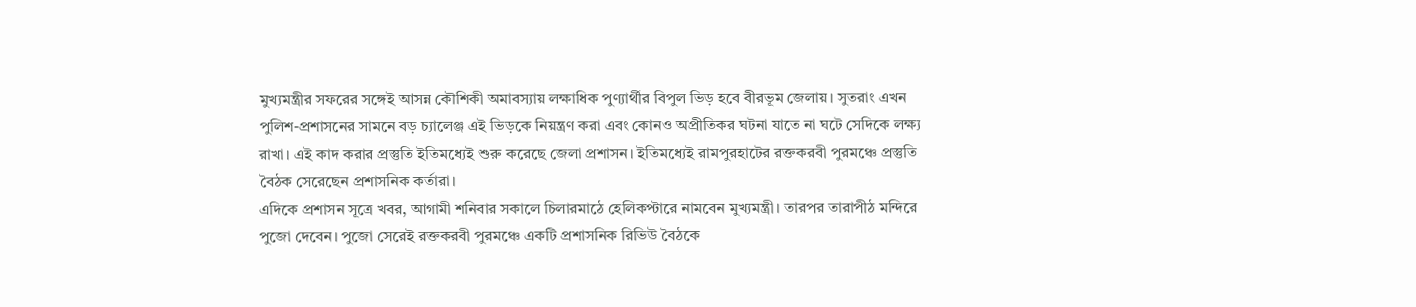মুখ্যমন্ত্রীর সফরের সঙ্গেই আসন্ন কৌশিকী অমাবস্যায় লক্ষাধিক পুণ্যার্থীর বিপুল ভিড় হবে বীরভূম জেলায়। সুতরাং এখন পুলিশ-প্রশাসনের সামনে বড় চ্যালেঞ্জ এই ভিড়কে নিয়ন্ত্রণ করা এবং কোনও অপ্রীতিকর ঘটনা যাতে না ঘটে সেদিকে লক্ষ্য রাখা। এই কাদ করার প্রস্তুতি ইতিমধ্যেই শুরু করেছে জেলা প্রশাসন। ইতিমধ্যেই রামপুরহাটের রক্তকরবী পুরমঞ্চে প্রস্তুতি বৈঠক সেরেছেন প্রশাসনিক কর্তারা।
এদিকে প্রশাসন সূত্রে খবর, আগামী শনিবার সকালে চিলারমাঠে হেলিকপ্টারে নামবেন মুখ্যমন্ত্রী। তারপর তারাপীঠ মন্দিরে পুজো দেবেন। পুজো সেরেই রক্তকরবী পুরমঞ্চে একটি প্রশাসনিক রিভিউ বৈঠকে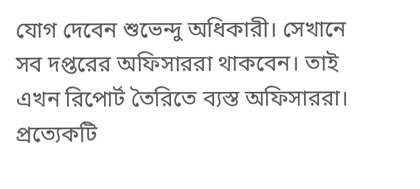যোগ দেবেন শুভেন্দু অধিকারী। সেখানে সব দপ্তরের অফিসাররা থাকবেন। তাই এখন রিপোর্ট তৈরিতে ব্যস্ত অফিসাররা। প্রত্যেকটি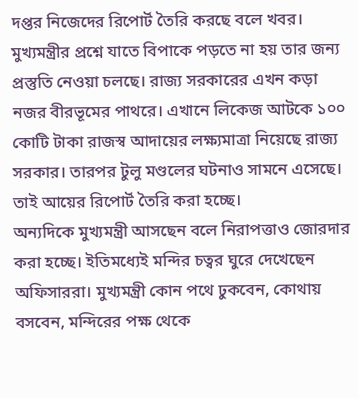দপ্তর নিজেদের রিপোর্ট তৈরি করছে বলে খবর। মুখ্যমন্ত্রীর প্রশ্নে যাতে বিপাকে পড়তে না হয় তার জন্য প্রস্তুতি নেওয়া চলছে। রাজ্য সরকারের এখন কড়া নজর বীরভূমের পাথরে। এখানে লিকেজ আটকে ১০০ কোটি টাকা রাজস্ব আদায়ের লক্ষ্যমাত্রা নিয়েছে রাজ্য সরকার। তারপর টুলু মণ্ডলের ঘটনাও সামনে এসেছে। তাই আয়ের রিপোর্ট তৈরি করা হচ্ছে।
অন্যদিকে মুখ্যমন্ত্রী আসছেন বলে নিরাপত্তাও জোরদার করা হচ্ছে। ইতিমধ্যেই মন্দির চত্বর ঘুরে দেখেছেন অফিসাররা। মুখ্যমন্ত্রী কোন পথে ঢুকবেন, কোথায় বসবেন, মন্দিরের পক্ষ থেকে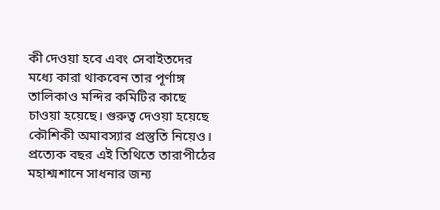কী দেওয়া হবে এবং সেবাইতদের মধ্যে কারা থাকবেন তার পূর্ণাঙ্গ তালিকাও মন্দির কমিটির কাছে চাওয়া হয়েছে। গুরুত্ব দেওয়া হয়েছে কৌশিকী অমাবস্যার প্রস্তুতি নিয়েও। প্রত্যেক বছর এই তিথিতে তারাপীঠের মহাশ্মশানে সাধনার জন্য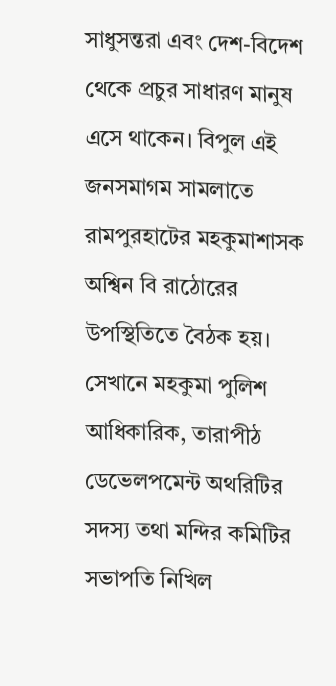সাধুসন্তরা এবং দেশ-বিদেশ থেকে প্রচুর সাধারণ মানুষ এসে থাকেন। বিপুল এই জনসমাগম সামলাতে রামপুরহাটের মহকুমাশাসক অশ্বিন বি রাঠোরের উপস্থিতিতে বৈঠক হয়। সেখানে মহকুমা পুলিশ আধিকারিক, তারাপীঠ ডেভেলপমেন্ট অথরিটির সদস্য তথা মন্দির কমিটির সভাপতি নিখিল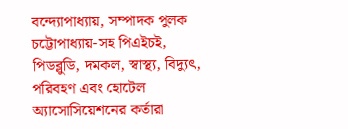বন্দ্যোপাধ্যায়, সম্পাদক পুলক চট্টোপাধ্যায়-সহ পিএইচই, পিডব্লুডি, দমকল, স্বাস্থ্য, বিদ্যুৎ, পরিবহণ এবং হোটেল অ্যাসোসিয়েশনের কর্তারা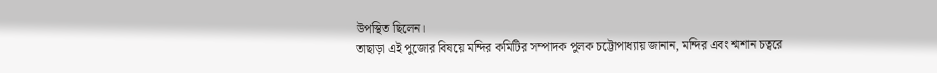উপস্থিত ছিলেন।
তাছাড়া এই পুজোর বিষয়ে মন্দির কমিটির সম্পাদক পুলক চট্টোপাধ্যায় জানান, মন্দির এবং শ্মশান চত্বরে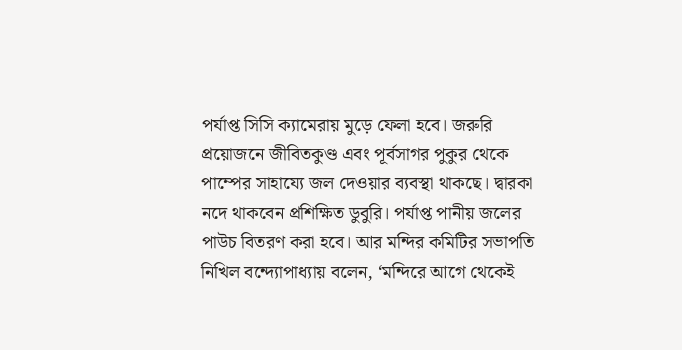পর্যাপ্ত সিসি ক্যামেরায় মুড়ে ফেলা হবে। জরুরি প্রয়োজনে জীবিতকুণ্ড এবং পূর্বসাগর পুকুর থেকে পাম্পের সাহায্যে জল দেওয়ার ব্যবস্থা থাকছে। দ্বারকা নদে থাকবেন প্রশিক্ষিত ডুবুরি। পর্যাপ্ত পানীয় জলের পাউচ বিতরণ করা হবে। আর মন্দির কমিটির সভাপতি নিখিল বন্দ্যোপাধ্যায় বলেন, ‘মন্দিরে আগে থেকেই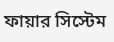ফায়ার সিস্টেম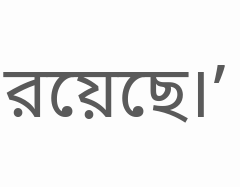রয়েছে।’